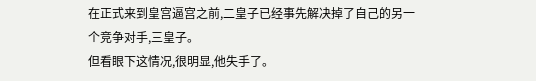在正式来到皇宫逼宫之前,二皇子已经事先解决掉了自己的另一个竞争对手,三皇子。
但看眼下这情况,很明显,他失手了。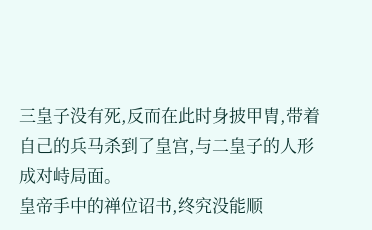三皇子没有死,反而在此时身披甲胄,带着自己的兵马杀到了皇宫,与二皇子的人形成对峙局面。
皇帝手中的禅位诏书,终究没能顺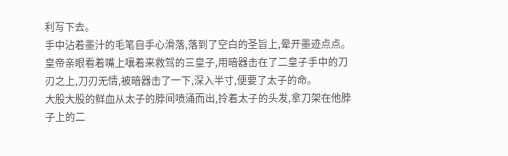利写下去。
手中沾着墨汁的毛笔自手心滑落,落到了空白的圣旨上,晕开墨迹点点。
皇帝亲眼看着嘴上嚷着来救驾的三皇子,用暗器击在了二皇子手中的刀刃之上,刀刃无情,被暗器击了一下,深入半寸,便要了太子的命。
大股大股的鲜血从太子的脖间喷涌而出,拎着太子的头发,拿刀架在他脖子上的二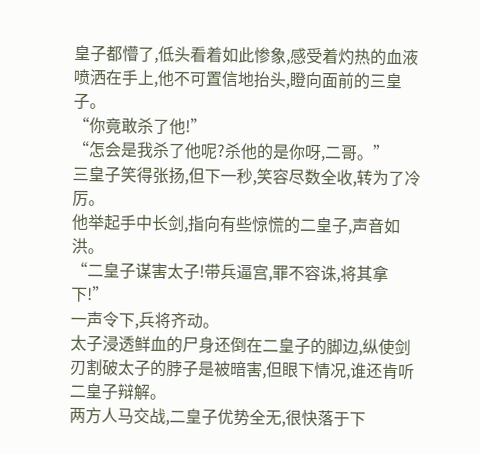皇子都懵了,低头看着如此惨象,感受着灼热的血液喷洒在手上,他不可置信地抬头,瞪向面前的三皇子。
“你竟敢杀了他!”
“怎会是我杀了他呢?杀他的是你呀,二哥。”
三皇子笑得张扬,但下一秒,笑容尽数全收,转为了冷厉。
他举起手中长剑,指向有些惊慌的二皇子,声音如洪。
“二皇子谋害太子!带兵逼宫,罪不容诛,将其拿下!”
一声令下,兵将齐动。
太子浸透鲜血的尸身还倒在二皇子的脚边,纵使剑刃割破太子的脖子是被暗害,但眼下情况,谁还肯听二皇子辩解。
两方人马交战,二皇子优势全无,很快落于下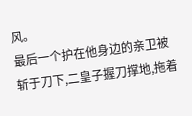风。
最后一个护在他身边的亲卫被斩于刀下,二皇子握刀撑地,拖着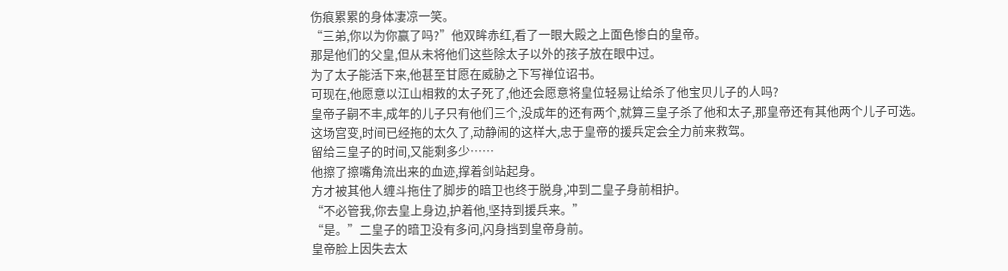伤痕累累的身体凄凉一笑。
“三弟,你以为你赢了吗?”他双眸赤红,看了一眼大殿之上面色惨白的皇帝。
那是他们的父皇,但从未将他们这些除太子以外的孩子放在眼中过。
为了太子能活下来,他甚至甘愿在威胁之下写禅位诏书。
可现在,他愿意以江山相救的太子死了,他还会愿意将皇位轻易让给杀了他宝贝儿子的人吗?
皇帝子嗣不丰,成年的儿子只有他们三个,没成年的还有两个,就算三皇子杀了他和太子,那皇帝还有其他两个儿子可选。
这场宫变,时间已经拖的太久了,动静闹的这样大,忠于皇帝的援兵定会全力前来救驾。
留给三皇子的时间,又能剩多少……
他擦了擦嘴角流出来的血迹,撑着剑站起身。
方才被其他人缠斗拖住了脚步的暗卫也终于脱身,冲到二皇子身前相护。
“不必管我,你去皇上身边,护着他,坚持到援兵来。”
“是。”二皇子的暗卫没有多问,闪身挡到皇帝身前。
皇帝脸上因失去太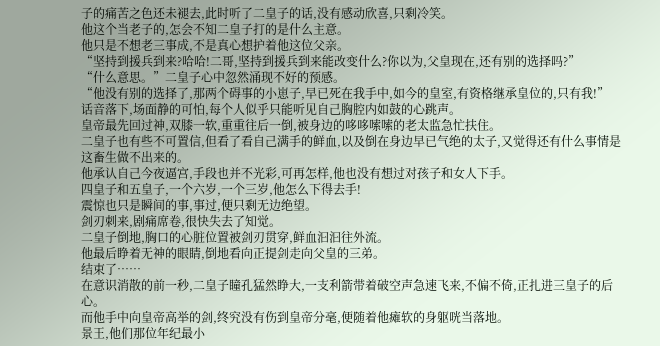子的痛苦之色还未褪去,此时听了二皇子的话,没有感动欣喜,只剩冷笑。
他这个当老子的,怎会不知二皇子打的是什么主意。
他只是不想老三事成,不是真心想护着他这位父亲。
“坚持到援兵到来?哈哈!二哥,坚持到援兵到来能改变什么?你以为,父皇现在,还有别的选择吗?”
“什么意思。”二皇子心中忽然涌现不好的预感。
“他没有别的选择了,那两个碍事的小崽子,早已死在我手中,如今的皇室,有资格继承皇位的,只有我!”
话音落下,场面静的可怕,每个人似乎只能听见自己胸腔内如鼓的心跳声。
皇帝最先回过神,双膝一软,重重往后一倒,被身边的哆哆嗦嗦的老太监急忙扶住。
二皇子也有些不可置信,但看了看自己满手的鲜血,以及倒在身边早已气绝的太子,又觉得还有什么事情是这畜生做不出来的。
他承认自己今夜逼宫,手段也并不光彩,可再怎样,他也没有想过对孩子和女人下手。
四皇子和五皇子,一个六岁,一个三岁,他怎么下得去手!
震惊也只是瞬间的事,事过,便只剩无边绝望。
剑刃刺来,剧痛席卷,很快失去了知觉。
二皇子倒地,胸口的心脏位置被剑刃贯穿,鲜血汩汩往外流。
他最后睁着无神的眼睛,倒地看向正提剑走向父皇的三弟。
结束了……
在意识消散的前一秒,二皇子瞳孔猛然睁大,一支利箭带着破空声急速飞来,不偏不倚,正扎进三皇子的后心。
而他手中向皇帝高举的剑,终究没有伤到皇帝分毫,便随着他瘫软的身躯咣当落地。
景王,他们那位年纪最小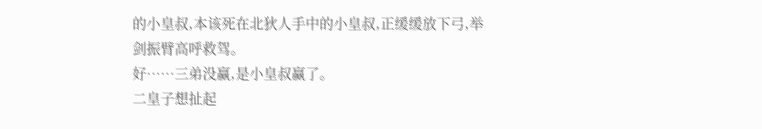的小皇叔,本该死在北狄人手中的小皇叔,正缓缓放下弓,举剑振臂高呼救驾。
好……三弟没赢,是小皇叔赢了。
二皇子想扯起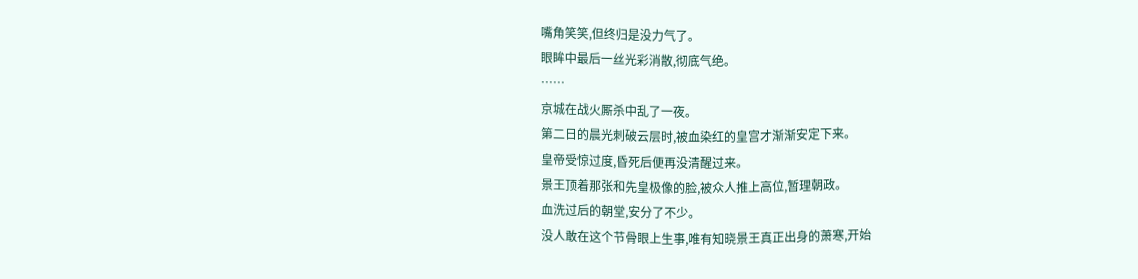嘴角笑笑,但终归是没力气了。
眼眸中最后一丝光彩消散,彻底气绝。
……
京城在战火厮杀中乱了一夜。
第二日的晨光刺破云层时,被血染红的皇宫才渐渐安定下来。
皇帝受惊过度,昏死后便再没清醒过来。
景王顶着那张和先皇极像的脸,被众人推上高位,暂理朝政。
血洗过后的朝堂,安分了不少。
没人敢在这个节骨眼上生事,唯有知晓景王真正出身的萧寒,开始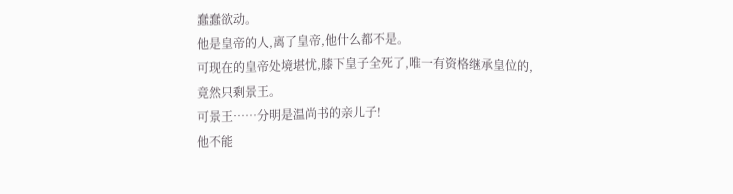蠢蠢欲动。
他是皇帝的人,离了皇帝,他什么都不是。
可现在的皇帝处境堪忧,膝下皇子全死了,唯一有资格继承皇位的,竟然只剩景王。
可景王……分明是温尚书的亲儿子!
他不能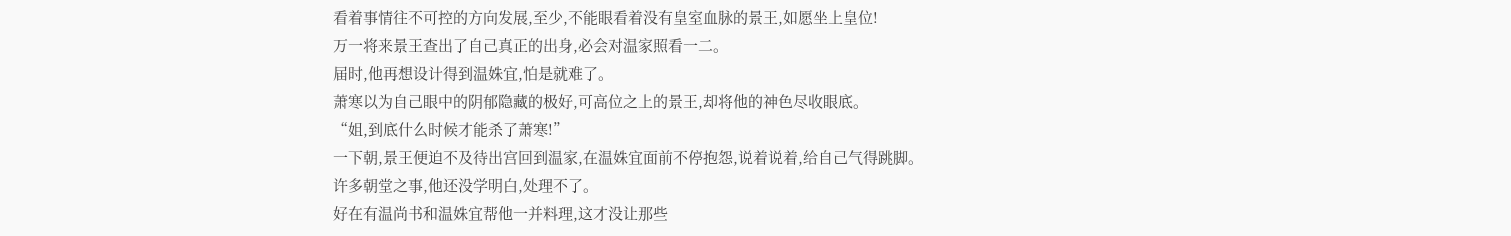看着事情往不可控的方向发展,至少,不能眼看着没有皇室血脉的景王,如愿坐上皇位!
万一将来景王查出了自己真正的出身,必会对温家照看一二。
届时,他再想设计得到温姝宜,怕是就难了。
萧寒以为自己眼中的阴郁隐藏的极好,可高位之上的景王,却将他的神色尽收眼底。
“姐,到底什么时候才能杀了萧寒!”
一下朝,景王便迫不及待出宫回到温家,在温姝宜面前不停抱怨,说着说着,给自己气得跳脚。
许多朝堂之事,他还没学明白,处理不了。
好在有温尚书和温姝宜帮他一并料理,这才没让那些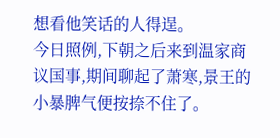想看他笑话的人得逞。
今日照例,下朝之后来到温家商议国事,期间聊起了萧寒,景王的小暴脾气便按捺不住了。